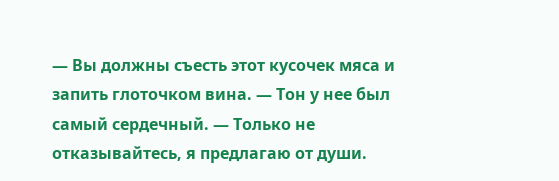— Вы должны съесть этот кусочек мяса и запить глоточком вина. — Тон у нее был самый сердечный. — Только не отказывайтесь, я предлагаю от души.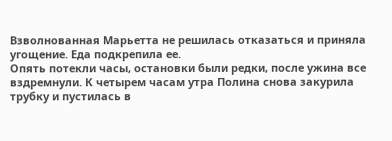Взволнованная Марьетта не решилась отказаться и приняла угощение. Еда подкрепила ее.
Опять потекли часы, остановки были редки, после ужина все вздремнули. К четырем часам утра Полина снова закурила трубку и пустилась в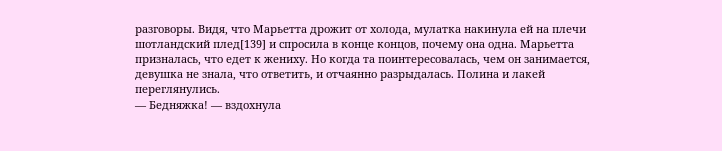разговоры. Видя, что Марьетта дрожит от холода, мулатка накинула ей на плечи шотландский плед[139] и спросила в конце концов, почему она одна. Марьетта призналась, что едет к жениху. Но когда та поинтересовалась, чем он занимается, девушка не знала, что ответить, и отчаянно разрыдалась. Полина и лакей переглянулись.
— Бедняжка! — вздохнула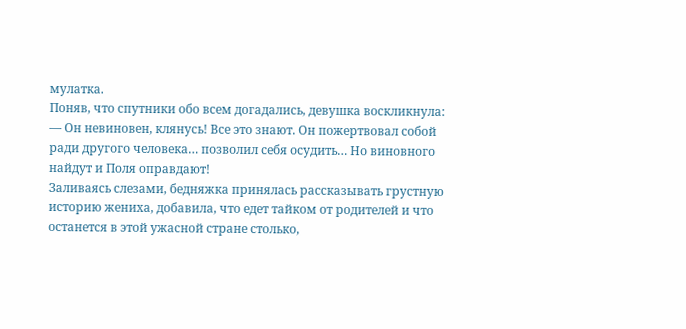мулатка.
Поняв, что спутники обо всем догадались, девушка воскликнула:
— Он невиновен, клянусь! Все это знают. Он пожертвовал собой ради другого человека… позволил себя осудить… Но виновного найдут и Поля оправдают!
Заливаясь слезами, бедняжка принялась рассказывать грустную историю жениха, добавила, что едет тайком от родителей и что останется в этой ужасной стране столько,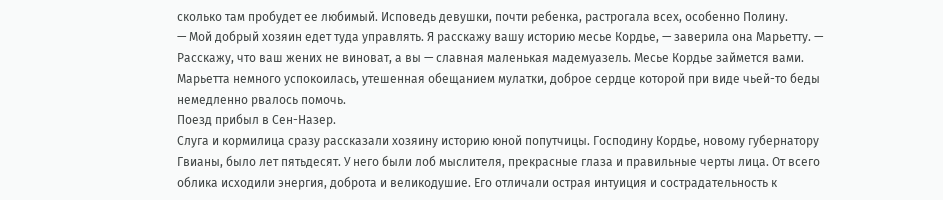сколько там пробудет ее любимый. Исповедь девушки, почти ребенка, растрогала всех, особенно Полину.
— Мой добрый хозяин едет туда управлять. Я расскажу вашу историю месье Кордье, — заверила она Марьетту. — Расскажу, что ваш жених не виноват, а вы — славная маленькая мадемуазель. Месье Кордье займется вами.
Марьетта немного успокоилась, утешенная обещанием мулатки, доброе сердце которой при виде чьей-то беды немедленно рвалось помочь.
Поезд прибыл в Сен-Назер.
Слуга и кормилица сразу рассказали хозяину историю юной попутчицы. Господину Кордье, новому губернатору Гвианы, было лет пятьдесят. У него были лоб мыслителя, прекрасные глаза и правильные черты лица. От всего облика исходили энергия, доброта и великодушие. Его отличали острая интуиция и сострадательность к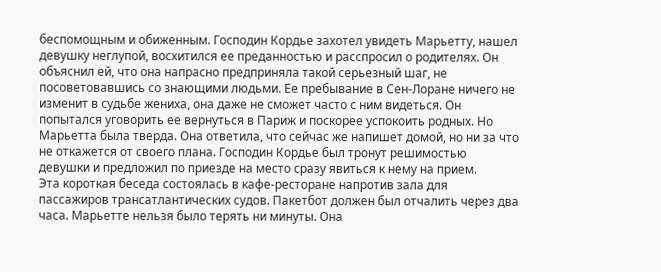беспомощным и обиженным. Господин Кордье захотел увидеть Марьетту, нашел девушку неглупой, восхитился ее преданностью и расспросил о родителях. Он объяснил ей, что она напрасно предприняла такой серьезный шаг, не посоветовавшись со знающими людьми. Ее пребывание в Сен-Лоране ничего не изменит в судьбе жениха, она даже не сможет часто с ним видеться. Он попытался уговорить ее вернуться в Париж и поскорее успокоить родных. Но Марьетта была тверда. Она ответила, что сейчас же напишет домой, но ни за что не откажется от своего плана. Господин Кордье был тронут решимостью девушки и предложил по приезде на место сразу явиться к нему на прием.
Эта короткая беседа состоялась в кафе-ресторане напротив зала для пассажиров трансатлантических судов. Пакетбот должен был отчалить через два часа. Марьетте нельзя было терять ни минуты. Она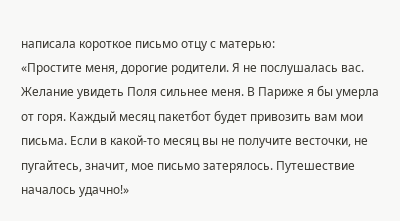написала короткое письмо отцу с матерью:
«Простите меня, дорогие родители. Я не послушалась вас. Желание увидеть Поля сильнее меня. В Париже я бы умерла от горя. Каждый месяц пакетбот будет привозить вам мои письма. Если в какой-то месяц вы не получите весточки, не пугайтесь, значит, мое письмо затерялось. Путешествие началось удачно!»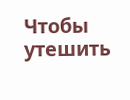Чтобы утешить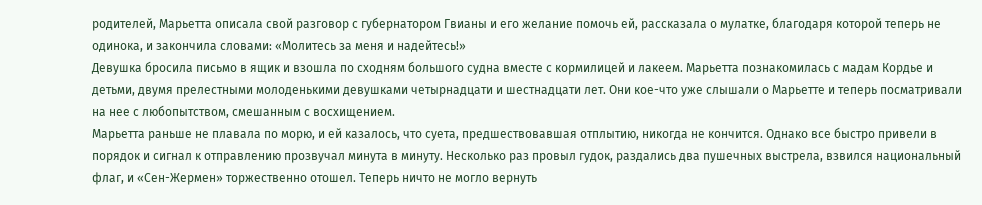родителей, Марьетта описала свой разговор с губернатором Гвианы и его желание помочь ей, рассказала о мулатке, благодаря которой теперь не одинока, и закончила словами: «Молитесь за меня и надейтесь!»
Девушка бросила письмо в ящик и взошла по сходням большого судна вместе с кормилицей и лакеем. Марьетта познакомилась с мадам Кордье и детьми, двумя прелестными молоденькими девушками четырнадцати и шестнадцати лет. Они кое-что уже слышали о Марьетте и теперь посматривали на нее с любопытством, смешанным с восхищением.
Марьетта раньше не плавала по морю, и ей казалось, что суета, предшествовавшая отплытию, никогда не кончится. Однако все быстро привели в порядок и сигнал к отправлению прозвучал минута в минуту. Несколько раз провыл гудок, раздались два пушечных выстрела, взвился национальный флаг, и «Сен-Жермен» торжественно отошел. Теперь ничто не могло вернуть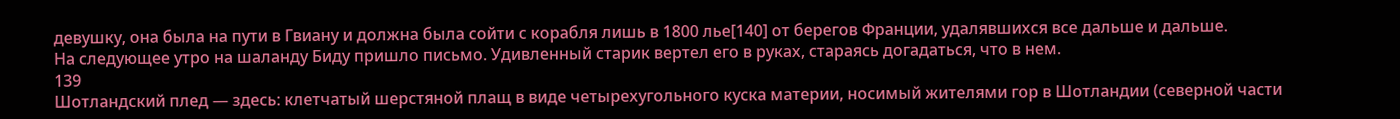девушку, она была на пути в Гвиану и должна была сойти с корабля лишь в 1800 лье[140] от берегов Франции, удалявшихся все дальше и дальше.
На следующее утро на шаланду Биду пришло письмо. Удивленный старик вертел его в руках, стараясь догадаться, что в нем.
139
Шотландский плед — здесь: клетчатый шерстяной плащ в виде четырехугольного куска материи, носимый жителями гор в Шотландии (северной части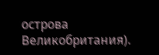острова Великобритания).